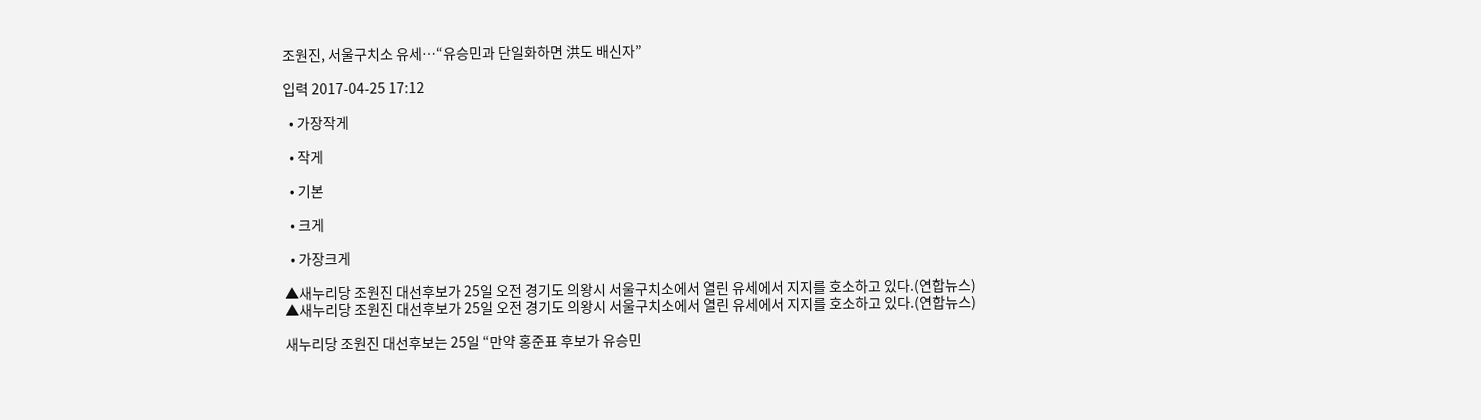조원진, 서울구치소 유세…“유승민과 단일화하면 洪도 배신자”

입력 2017-04-25 17:12

  • 가장작게

  • 작게

  • 기본

  • 크게

  • 가장크게

▲새누리당 조원진 대선후보가 25일 오전 경기도 의왕시 서울구치소에서 열린 유세에서 지지를 호소하고 있다.(연합뉴스)
▲새누리당 조원진 대선후보가 25일 오전 경기도 의왕시 서울구치소에서 열린 유세에서 지지를 호소하고 있다.(연합뉴스)

새누리당 조원진 대선후보는 25일 “만약 홍준표 후보가 유승민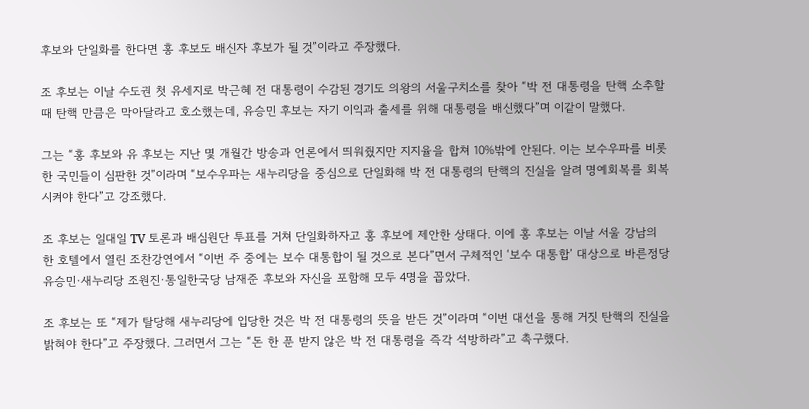후보와 단일화를 한다면 홍 후보도 배신자 후보가 될 것”이라고 주장했다.

조 후보는 이날 수도권 첫 유세지로 박근혜 전 대통령이 수감된 경기도 의왕의 서울구치소를 찾아 “박 전 대통령을 탄핵 소추할 때 탄핵 만큼은 막아달라고 호소했는데, 유승민 후보는 자기 이익과 출세를 위해 대통령을 배신했다”며 이같이 말했다.

그는 “홍 후보와 유 후보는 지난 몇 개월간 방송과 언론에서 띄워줬지만 지지율을 합쳐 10%밖에 안된다. 이는 보수우파를 비롯한 국민들이 심판한 것”이라며 “보수우파는 새누리당을 중심으로 단일화해 박 전 대통령의 탄핵의 진실을 알려 명예회복를 회복시켜야 한다”고 강조했다.

조 후보는 일대일 TV 토론과 배심원단 투표를 거쳐 단일화하자고 홍 후보에 제안한 상태다. 이에 홍 후보는 이날 서울 강남의 한 호텔에서 열린 조찬강연에서 “이번 주 중에는 보수 대통합이 될 것으로 본다”면서 구체적인 ‘보수 대통합’ 대상으로 바른정당 유승민·새누리당 조원진·통일한국당 남재준 후보와 자신을 포함해 모두 4명을 꼽았다.

조 후보는 또 “제가 탈당해 새누리당에 입당한 것은 박 전 대통령의 뜻을 받든 것”이라며 “이번 대선을 통해 거짓 탄핵의 진실을 밝혀야 한다”고 주장했다. 그러면서 그는 “돈 한 푼 받지 않은 박 전 대통령을 즉각 석방하라”고 촉구했다.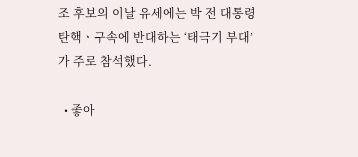조 후보의 이날 유세에는 박 전 대통령 탄핵ㆍ구속에 반대하는 ‘태극기 부대’가 주로 참석했다.

  • 좋아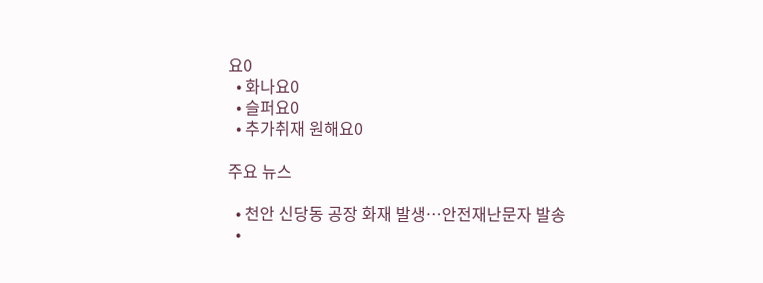요0
  • 화나요0
  • 슬퍼요0
  • 추가취재 원해요0

주요 뉴스

  • 천안 신당동 공장 화재 발생…안전재난문자 발송
  •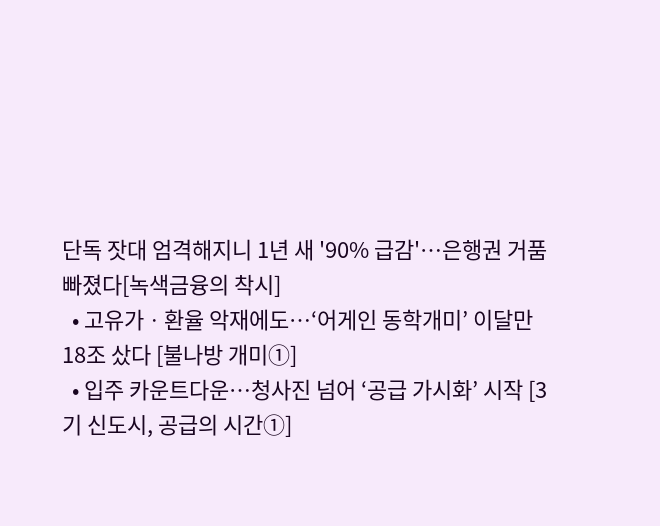단독 잣대 엄격해지니 1년 새 '90% 급감'…은행권 거품 빠졌다[녹색금융의 착시]
  • 고유가ㆍ환율 악재에도…‘어게인 동학개미’ 이달만 18조 샀다 [불나방 개미①]
  • 입주 카운트다운…청사진 넘어 ‘공급 가시화’ 시작 [3기 신도시, 공급의 시간①]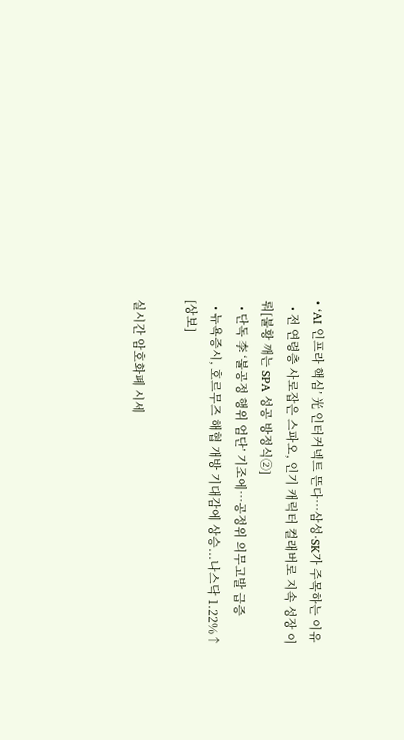• ‘AI 인프라 핵심’ 光 인터커넥트 뜬다…삼성·SK가 주목하는 이유
  • 전 연령층 사로잡은 스파오, 인기 캐릭터 컬래버로 지속 성장 이뤄[불황 깨는 SPA 성공 방정식②]
  • 단독 李 ‘불공정 행위 엄단’ 기조에…공정위 의무고발 급증
  • 뉴욕증시, 호르무즈 해협 개방 기대감에 상승...나스닥 1.22%↑ [상보]

실시간 암호화폐 시세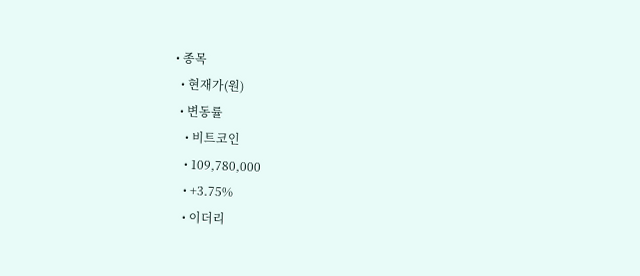• 종목
  • 현재가(원)
  • 변동률
    • 비트코인
    • 109,780,000
    • +3.75%
    • 이더리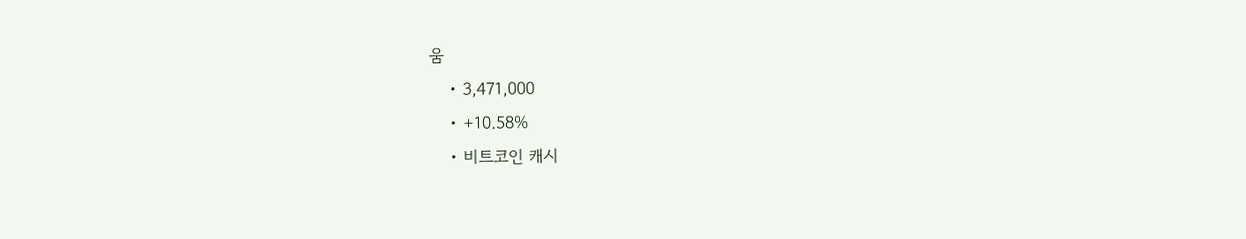움
    • 3,471,000
    • +10.58%
    • 비트코인 캐시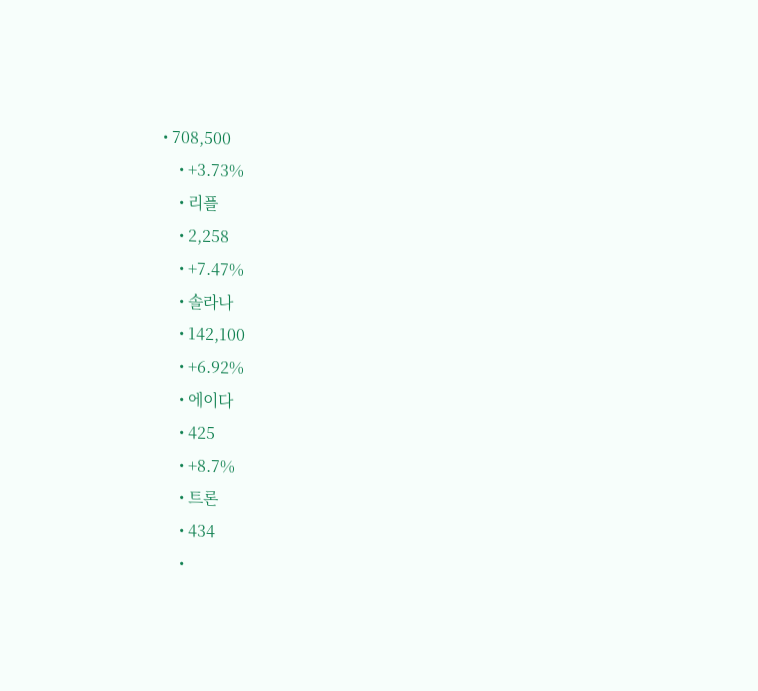• 708,500
    • +3.73%
    • 리플
    • 2,258
    • +7.47%
    • 솔라나
    • 142,100
    • +6.92%
    • 에이다
    • 425
    • +8.7%
    • 트론
    • 434
    •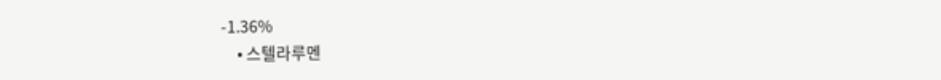-1.36%
    • 스텔라루멘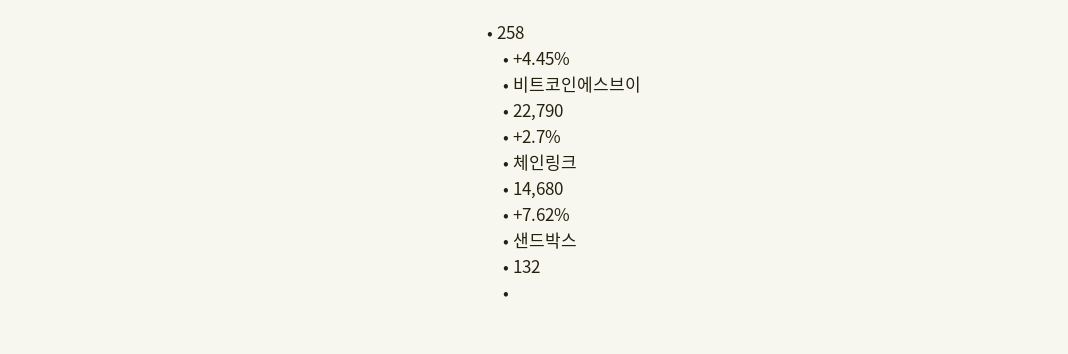• 258
    • +4.45%
    • 비트코인에스브이
    • 22,790
    • +2.7%
    • 체인링크
    • 14,680
    • +7.62%
    • 샌드박스
    • 132
    •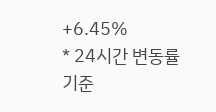+6.45%
* 24시간 변동률 기준